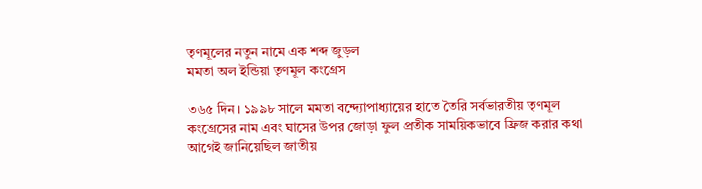তৃণমূলের নতুন নামে এক শব্দ জুড়ল
মমতা অল ইন্ডিয়া তৃণমূল কংগ্রেস

৩৬৫ দিন। ১৯৯৮ সালে মমতা বন্দ্যোপাধ্যায়ের হাতে তৈরি সর্বভারতীয় তৃণমূল কংগ্রেসের নাম এবং ঘাসের উপর জোড়া ফুল প্রতীক সাময়িকভাবে ফ্রিজ করার কথা আগেই জানিয়েছিল জাতীয়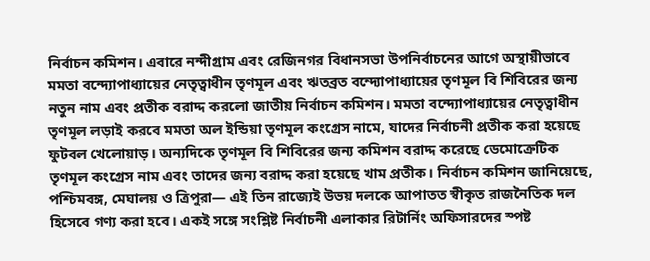নির্বাচন কমিশন। এবারে নন্দীগ্রাম এবং রেজিনগর বিধানসভা উপনির্বাচনের আগে অস্থায়ীভাবে মমতা বন্দ্যোপাধ্যায়ের নেতৃত্বাধীন তৃণমূল এবং ঋতব্রত বন্দ্যোপাধ্যায়ের তৃণমূল বি শিবিরের জন্য নতুন নাম এবং প্রতীক বরাদ্দ করলো জাতীয় নির্বাচন কমিশন। মমতা বন্দ্যোপাধ্যায়ের নেতৃত্বাধীন তৃণমূল লড়াই করবে মমতা অল ইন্ডিয়া তৃণমূল কংগ্রেস নামে, যাদের নির্বাচনী প্রতীক করা হয়েছে ফুটবল খেলোয়াড়। অন্যদিকে তৃণমূল বি শিবিরের জন্য কমিশন বরাদ্দ করেছে ডেমোক্রেটিক তৃণমূল কংগ্রেস নাম এবং তাদের জন্য বরাদ্দ করা হয়েছে খাম প্রতীক। নির্বাচন কমিশন জানিয়েছে, পশ্চিমবঙ্গ, মেঘালয় ও ত্রিপুরা— এই তিন রাজ্যেই উভয় দলকে আপাতত স্বীকৃত রাজনৈতিক দল হিসেবে গণ্য করা হবে। একই সঙ্গে সংশ্লিষ্ট নির্বাচনী এলাকার রিটার্নিং অফিসারদের স্পষ্ট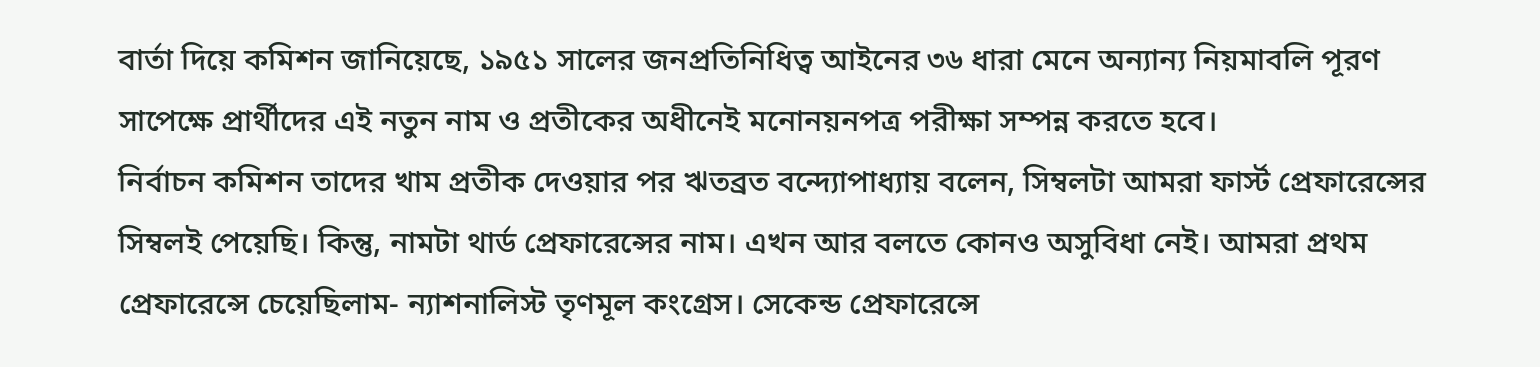বার্তা দিয়ে কমিশন জানিয়েছে, ১৯৫১ সালের জনপ্রতিনিধিত্ব আইনের ৩৬ ধারা মেনে অন্যান্য নিয়মাবলি পূরণ সাপেক্ষে প্রার্থীদের এই নতুন নাম ও প্রতীকের অধীনেই মনোনয়নপত্র পরীক্ষা সম্পন্ন করতে হবে।
নির্বাচন কমিশন তাদের খাম প্রতীক দেওয়ার পর ঋতব্রত বন্দ্যোপাধ্যায় বলেন, সিম্বলটা আমরা ফার্স্ট প্রেফারেন্সের সিম্বলই পেয়েছি। কিন্তু, নামটা থার্ড প্রেফারেন্সের নাম। এখন আর বলতে কোনও অসুবিধা নেই। আমরা প্রথম প্রেফারেন্সে চেয়েছিলাম- ন্যাশনালিস্ট তৃণমূল কংগ্রেস। সেকেন্ড প্রেফারেন্সে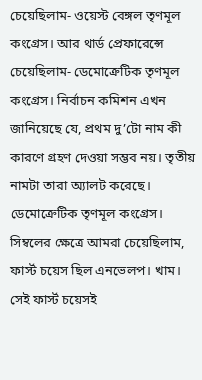চেয়েছিলাম- ওয়েস্ট বেঙ্গল তৃণমূল কংগ্রেস। আর থার্ড প্রেফারেন্সে চেয়েছিলাম- ডেমোক্রেটিক তৃণমূল কংগ্রেস। নির্বাচন কমিশন এখন জানিয়েছে যে, প্রথম দু’টো নাম কী কারণে গ্রহণ দেওয়া সম্ভব নয়। তৃতীয় নামটা তারা অ্যালট করেছে। ডেমোক্রেটিক তৃণমূল কংগ্রেস। সিম্বলের ক্ষেত্রে আমরা চেয়েছিলাম, ফার্স্ট চয়েস ছিল এনভেলপ। খাম। সেই ফার্স্ট চয়েসই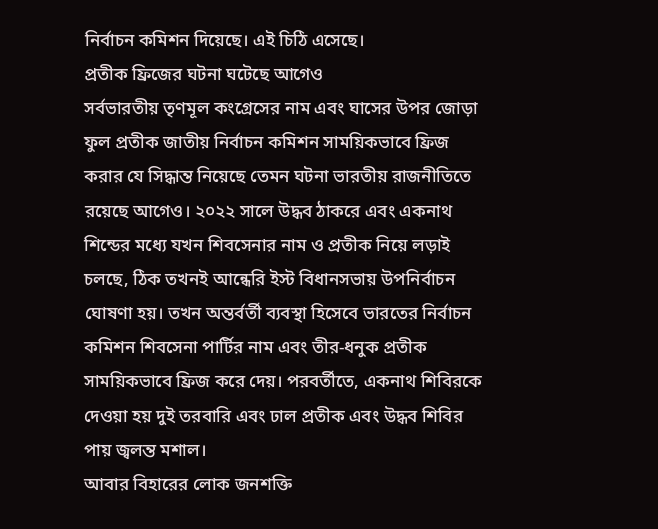নির্বাচন কমিশন দিয়েছে। এই চিঠি এসেছে।
প্রতীক ফ্রিজের ঘটনা ঘটেছে আগেও
সর্বভারতীয় তৃণমূল কংগ্রেসের নাম এবং ঘাসের উপর জোড়া ফুল প্রতীক জাতীয় নির্বাচন কমিশন সাময়িকভাবে ফ্রিজ করার যে সিদ্ধান্ত নিয়েছে তেমন ঘটনা ভারতীয় রাজনীতিতে রয়েছে আগেও। ২০২২ সালে উদ্ধব ঠাকরে এবং একনাথ শিন্ডের মধ্যে যখন শিবসেনার নাম ও প্রতীক নিয়ে লড়াই চলছে, ঠিক তখনই আন্ধেরি ইস্ট বিধানসভায় উপনির্বাচন ঘোষণা হয়। তখন অন্তর্বর্তী ব্যবস্থা হিসেবে ভারতের নির্বাচন কমিশন শিবসেনা পার্টির নাম এবং তীর-ধনুক প্রতীক সাময়িকভাবে ফ্রিজ করে দেয়। পরবর্তীতে, একনাথ শিবিরকে দেওয়া হয় দুই তরবারি এবং ঢাল প্রতীক এবং উদ্ধব শিবির পায় জ্বলন্ত মশাল।
আবার বিহারের লোক জনশক্তি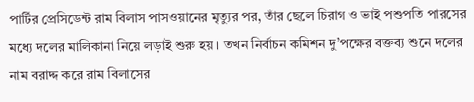পার্টির প্রেসিডেন্ট রাম বিলাস পাসওয়ানের মৃত্যুর পর, তাঁর ছেলে চিরাগ ও ভাই পশুপতি পারসের মধ্যে দলের মালিকানা নিয়ে লড়াই শুরু হয়। তখন নির্বাচন কমিশন দু’পক্ষের বক্তব্য শুনে দলের নাম বরাদ্দ করে রাম বিলাসের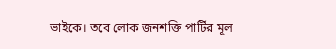ভাইকে। তবে লোক জনশক্তি পার্টির মূল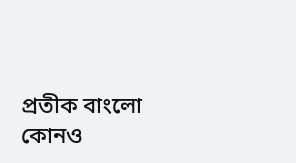প্রতীক বাংলো কোনও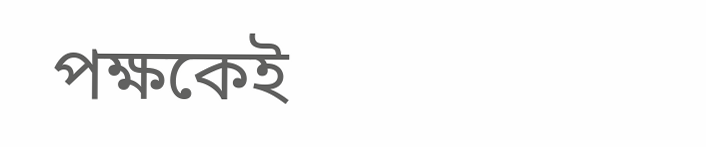পক্ষকেই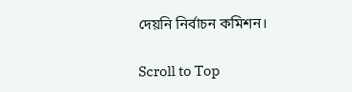দেয়নি নির্বাচন কমিশন।

Scroll to Top